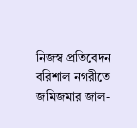নিজস্ব প্রতিবেদন
বরিশাল নগরীতে জমিজমার জাল-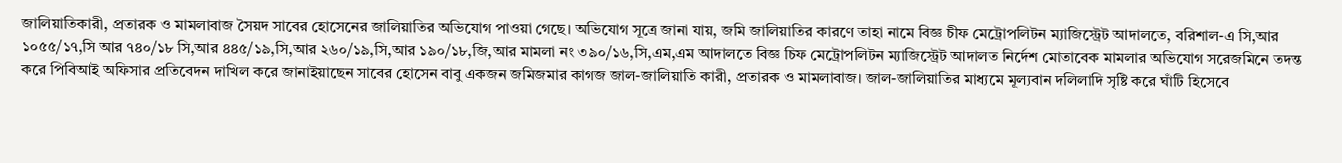জালিয়াতিকারী, প্রতারক ও মামলাবাজ সৈয়দ সাবের হোসেনের জালিয়াতির অভিযোগ পাওয়া গেছে। অভিযোগ সূত্রে জানা যায়, জমি জালিয়াতির কারণে তাহা নামে বিজ্ঞ চীফ মেট্রোপলিটন ম্যাজিস্ট্রেট আদালতে, বরিশাল-এ সি,আর ১০৫৫/১৭,সি আর ৭৪০/১৮ সি,আর ৪৪৫/১৯,সি,আর ২৬০/১৯,সি,আর ১৯০/১৮,জি,আর মামলা নং ৩৯০/১৬,সি,এম,এম আদালতে বিজ্ঞ চিফ মেট্রোপলিটন ম্যাজিস্ট্রেট আদালত নির্দেশ মোতাবেক মামলার অভিযোগ সরেজমিনে তদন্ত করে পিবিআই অফিসার প্রতিবেদন দাখিল করে জানাইয়াছেন সাবের হোসেন বাবু একজন জমিজমার কাগজ জাল-জালিয়াতি কারী, প্রতারক ও মামলাবাজ। জাল-জালিয়াতির মাধ্যমে মূল্যবান দলিলাদি সৃষ্টি করে ঘাঁটি হিসেবে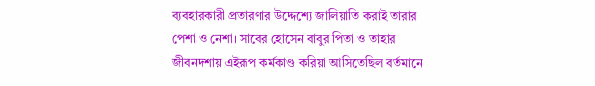ব্যবহারকারী প্রতারণার উদ্দেশ্যে জালিয়াতি করাই তারার পেশা ও নেশা। সাবের হোসেন বাবুর পিতা ও তাহার জীবনদশায় এইরূপ কর্মকাণ্ড করিয়া আসিতেছিল বর্তমানে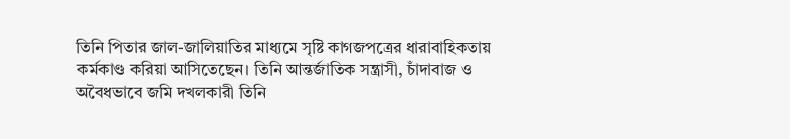তিনি পিতার জাল-জালিয়াতির মাধ্যমে সৃষ্টি কাগজপত্রের ধারাবাহিকতায় কর্মকাণ্ড করিয়া আসিতেছেন। তিনি আন্তর্জাতিক সন্ত্রাসী, চাঁদাবাজ ও অবৈধভাবে জমি দখলকারী তিনি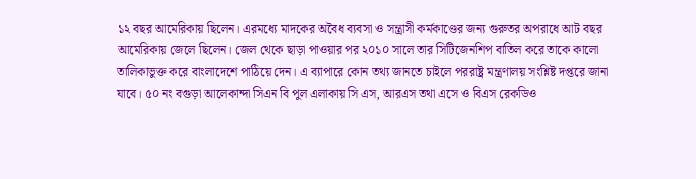১২ বছর আমেরিকায় ছিলেন। এরমধ্যে মাদকের অবৈধ ব্যবসা ও সন্ত্রাসী কর্মকাণ্ডের জন্য গুরুতর অপরাধে আট বছর আমেরিকায় জেলে ছিলেন। জেল থেকে ছাড়া পাওয়ার পর ২০১০ সালে তার সিটিজেনশিপ বাতিল করে তাকে কালো তালিকাভুক্ত করে বাংলাদেশে পাঠিয়ে দেন। এ ব্যাপারে কোন তথ্য জানতে চাইলে পররাষ্ট্র মন্ত্রণালয় সংশ্লিষ্ট দপ্তরে জানা যাবে। ৫০ নং বগুড়া আলেকান্দা সিএন বি পুল এলাকায় সি এস, আরএস তথা এসে ও বিএস রেকডিও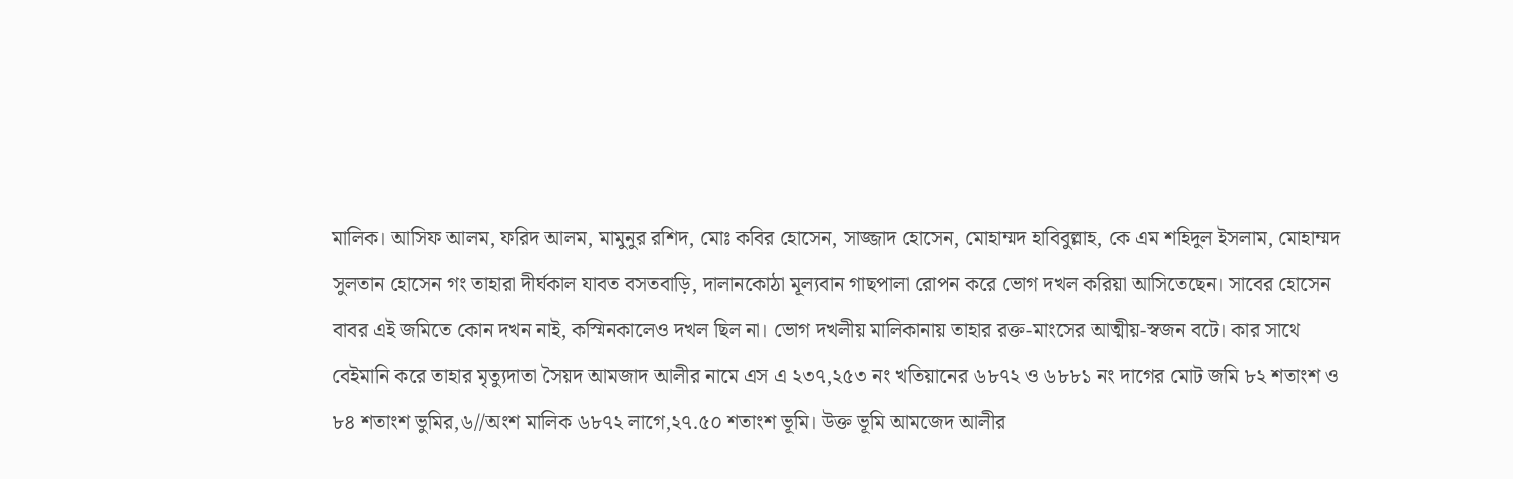মালিক। আসিফ আলম, ফরিদ আলম, মামুনুর রশিদ, মোঃ কবির হোসেন, সাজ্জাদ হোসেন, মোহাম্মদ হাবিবুল্লাহ, কে এম শহিদুল ইসলাম, মোহাম্মদ সুলতান হোসেন গং তাহারা দীর্ঘকাল যাবত বসতবাড়ি, দালানকোঠা মূল্যবান গাছপালা রোপন করে ভোগ দখল করিয়া আসিতেছেন। সাবের হোসেন বাবর এই জমিতে কোন দখন নাই, কস্মিনকালেও দখল ছিল না। ভোগ দখলীয় মালিকানায় তাহার রক্ত-মাংসের আত্মীয়-স্বজন বটে। কার সাথে বেইমানি করে তাহার মৃত্যুদাতা সৈয়দ আমজাদ আলীর নামে এস এ ২৩৭,২৫৩ নং খতিয়ানের ৬৮৭২ ও ৬৮৮১ নং দাগের মোট জমি ৮২ শতাংশ ও ৮৪ শতাংশ ভুমির,৬//অংশ মালিক ৬৮৭২ লাগে,২৭.৫০ শতাংশ ভূমি। উক্ত ভূমি আমজেদ আলীর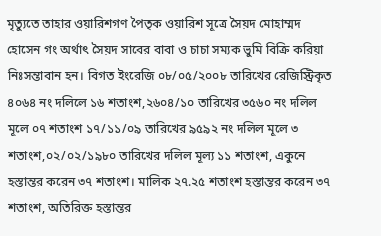মৃত্যুতে তাহার ওয়ারিশগণ পৈতৃক ওয়ারিশ সূত্রে সৈয়দ মোহাম্মদ হোসেন গং অর্থাৎ সৈয়দ সাবের বাবা ও চাচা সম্যক ভুমি বিক্রি করিয়া নিঃসন্তাবান হন। বিগত ইংরেজি ০৮/০৫/২০০৮ তারিখের রেজিস্ট্রিকৃত ৪০৬৪ নং দলিলে ১৬ শতাংশ,২৬০৪/১০ তারিখের ৩৫৬০ নং দলিল মূলে ০৭ শতাংশ ১৭/১১/০৯ তারিখের ৯৫৯২ নং দলিল মূলে ৩ শতাংশ,০২/০২/১৯৮০ তারিখের দলিল মূল্য ১১ শতাংশ, একুনে হস্তান্তর করেন ৩৭ শতাংশ। মালিক ২৭.২৫ শতাংশ হস্তান্তর করেন ৩৭ শতাংশ, অতিরিক্ত হস্তান্তর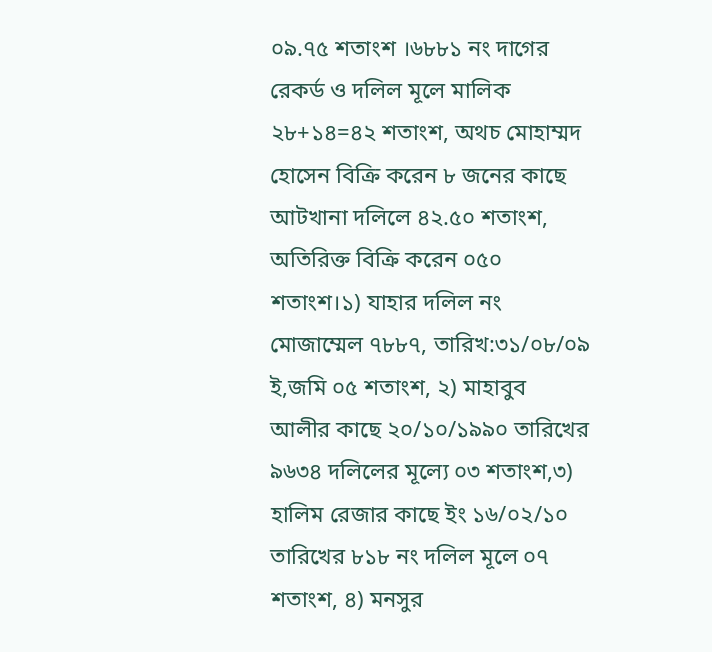০৯.৭৫ শতাংশ ।৬৮৮১ নং দাগের রেকর্ড ও দলিল মূলে মালিক ২৮+১৪=৪২ শতাংশ, অথচ মোহাম্মদ হোসেন বিক্রি করেন ৮ জনের কাছে আটখানা দলিলে ৪২.৫০ শতাংশ, অতিরিক্ত বিক্রি করেন ০৫০ শতাংশ।১) যাহার দলিল নং মোজাম্মেল ৭৮৮৭, তারিখ:৩১/০৮/০৯ ই,জমি ০৫ শতাংশ, ২) মাহাবুব আলীর কাছে ২০/১০/১৯৯০ তারিখের ৯৬৩৪ দলিলের মূল্যে ০৩ শতাংশ,৩) হালিম রেজার কাছে ইং ১৬/০২/১০ তারিখের ৮১৮ নং দলিল মূলে ০৭ শতাংশ, ৪) মনসুর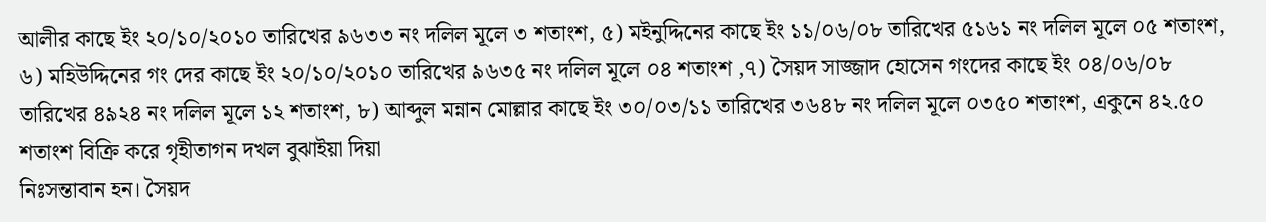আলীর কাছে ইং ২০/১০/২০১০ তারিখের ৯৬৩৩ নং দলিল মূলে ৩ শতাংশ, ৫) মইনুদ্দিনের কাছে ইং ১১/০৬/০৮ তারিখের ৫১৬১ নং দলিল মূলে ০৫ শতাংশ, ৬) মহিউদ্দিনের গং দের কাছে ইং ২০/১০/২০১০ তারিখের ৯৬৩৫ নং দলিল মূলে ০৪ শতাংশ ,৭) সৈয়দ সাজ্জাদ হোসেন গংদের কাছে ইং ০৪/০৬/০৮ তারিখের ৪৯২৪ নং দলিল মূলে ১২ শতাংশ, ৮) আব্দুল মন্নান মোল্লার কাছে ইং ৩০/০৩/১১ তারিখের ৩৬৪৮ নং দলিল মূলে ০৩৫০ শতাংশ, একুনে ৪২.৫০ শতাংশ বিক্রি করে গৃহীতাগন দখল বুঝাইয়া দিয়া
নিঃসন্তাবান হন। সৈয়দ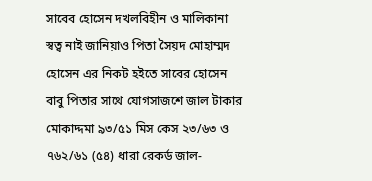সাবেব হোসেন দখলবিহীন ও মালিকানা স্বত্ব নাই জানিয়াও পিতা সৈয়দ মোহাম্মদ হোসেন এর নিকট হইতে সাবের হোসেন বাবু পিতার সাথে যোগসাজশে জাল টাকার মোকাদ্দমা ৯৩/৫১ মিস কেস ২৩/৬৩ ও ৭৬২/৬১ (৫৪) ধারা রেকর্ড জাল-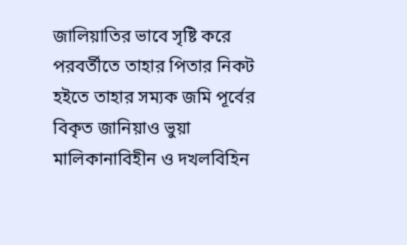জালিয়াতির ভাবে সৃষ্টি করে পরবর্তীতে তাহার পিতার নিকট হইতে তাহার সম্যক জমি পূর্বের বিকৃত জানিয়াও ভুয়া মালিকানাবিহীন ও দখলবিহিন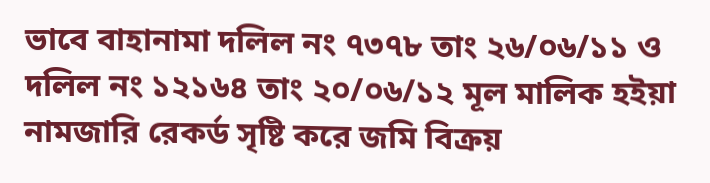ভাবে বাহানামা দলিল নং ৭৩৭৮ তাং ২৬/০৬/১১ ও দলিল নং ১২১৬৪ তাং ২০/০৬/১২ মূল মালিক হইয়া নামজারি রেকর্ড সৃষ্টি করে জমি বিক্রয়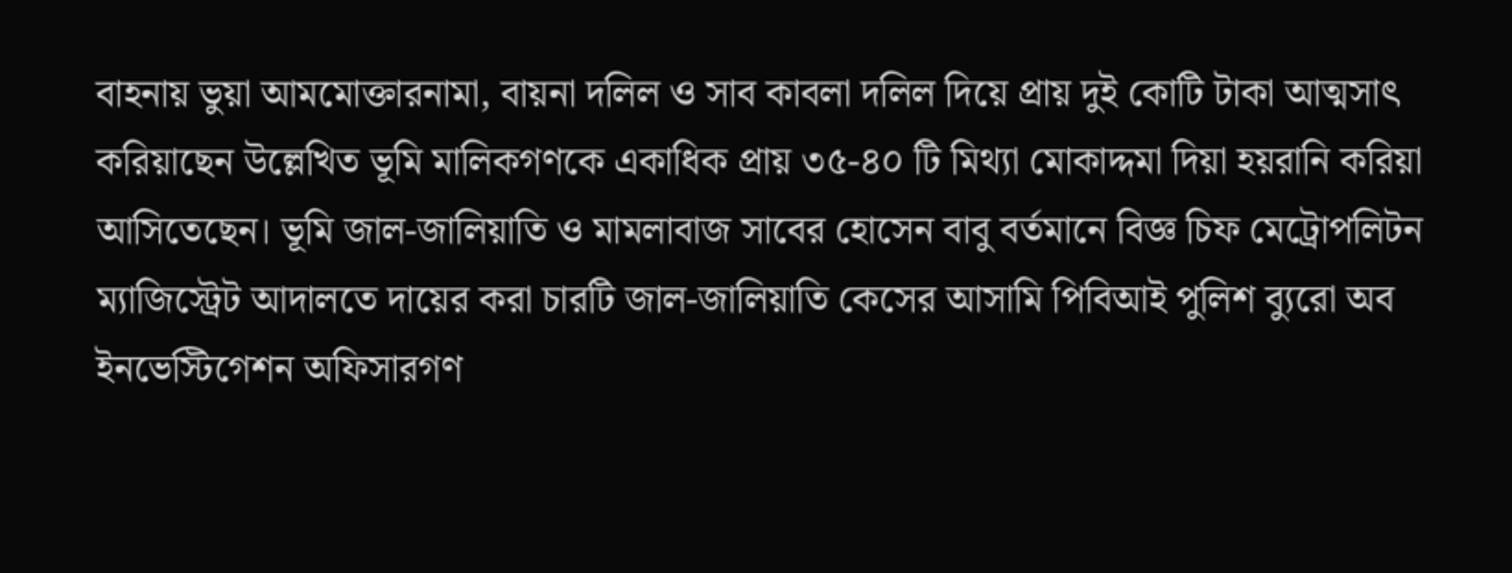বাহনায় ভুয়া আমমোক্তারনামা, বায়না দলিল ও সাব কাবলা দলিল দিয়ে প্রায় দুই কোটি টাকা আত্মসাৎ করিয়াছেন উল্লেখিত ভূমি মালিকগণকে একাধিক প্রায় ৩৫-৪০ টি মিথ্যা মোকাদ্দমা দিয়া হয়রানি করিয়া আসিতেছেন। ভূমি জাল-জালিয়াতি ও মামলাবাজ সাবের হোসেন বাবু বর্তমানে বিজ্ঞ চিফ মেট্রোপলিটন ম্যাজিস্ট্রেট আদালতে দায়ের করা চারটি জাল-জালিয়াতি কেসের আসামি পিবিআই পুলিশ ব্যুরো অব ইনভেস্টিগেশন অফিসারগণ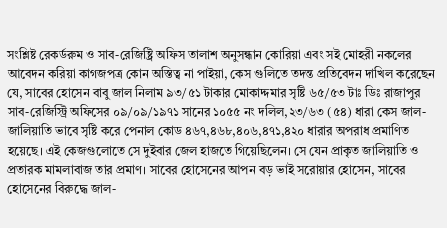সংশ্লিষ্ট রেকর্ডরুম ও সাব-রেজিষ্ট্রি অফিস তালাশ অনুসন্ধান কোরিয়া এবং সই মোহরী নকলের আবেদন করিয়া কাগজপত্র কোন অস্তিত্ব না পাইয়া, কেস গুলিতে তদন্ত প্রতিবেদন দাখিল করেছেন যে, সাবের হোসেন বাবু জাল নিলাম ৯৩/৫১ টাকার মোকাদ্দমার সৃষ্টি ৬৫/৫৩ টাঃ ডিঃ রাজাপুর সাব-রেজিস্ট্রি অফিসের ০৯/০৯/১৯৭১ সানের ১০৫৫ নং দলিল,২৩/৬৩ (৫৪) ধারা কেস জাল-জালিয়াতি ভাবে সৃষ্টি করে পেনাল কোড ৪৬৭,৪৬৮,৪০৬,৪৭১,৪২০ ধারার অপরাধ প্রমাণিত হয়েছে। এই কেজগুলোতে সে দুইবার জেল হাজতে গিয়েছিলেন। সে যেন প্রাকৃত জালিয়াতি ও প্রতারক মামলাবাজ তার প্রমাণ। সাবের হোসেনের আপন বড় ভাই সরোয়ার হোসেন, সাবের হোসেনের বিরুদ্ধে জাল-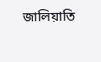জালিয়াতি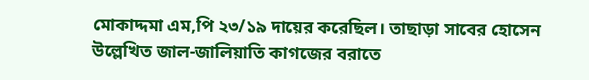মোকাদ্দমা এম,পি ২৩/১৯ দায়ের করেছিল। তাছাড়া সাবের হোসেন উল্লেখিত জাল-জালিয়াতি কাগজের বরাতে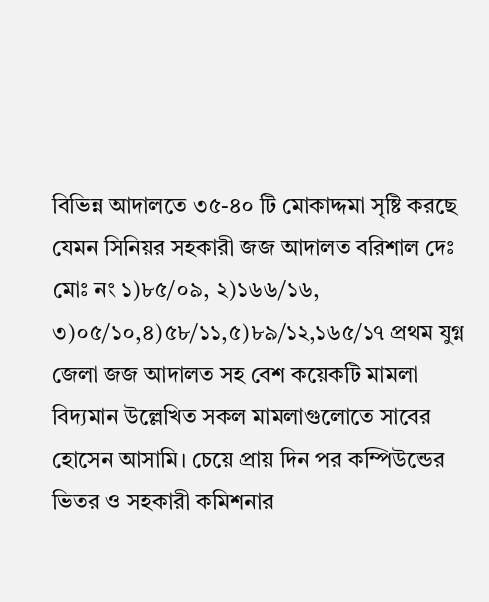বিভিন্ন আদালতে ৩৫-৪০ টি মোকাদ্দমা সৃষ্টি করছে যেমন সিনিয়র সহকারী জজ আদালত বরিশাল দেঃ মোঃ নং ১)৮৫/০৯, ২)১৬৬/১৬, ৩)০৫/১০,৪)৫৮/১১,৫)৮৯/১২,১৬৫/১৭ প্রথম যুগ্ন জেলা জজ আদালত সহ বেশ কয়েকটি মামলা বিদ্যমান উল্লেখিত সকল মামলাগুলোতে সাবের হোসেন আসামি। চেয়ে প্রায় দিন পর কম্পিউন্ডের ভিতর ও সহকারী কমিশনার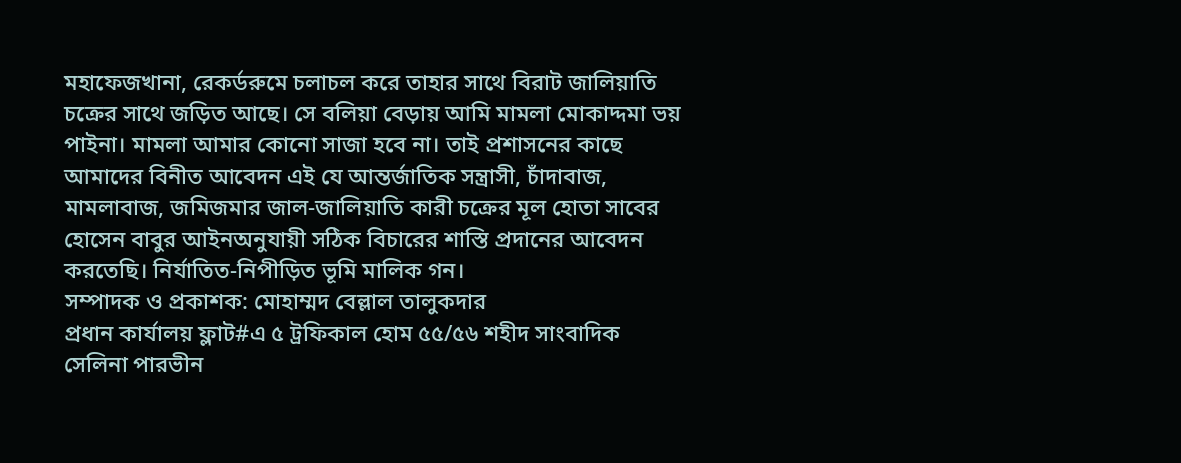মহাফেজখানা, রেকর্ডরুমে চলাচল করে তাহার সাথে বিরাট জালিয়াতি চক্রের সাথে জড়িত আছে। সে বলিয়া বেড়ায় আমি মামলা মোকাদ্দমা ভয় পাইনা। মামলা আমার কোনো সাজা হবে না। তাই প্রশাসনের কাছে আমাদের বিনীত আবেদন এই যে আন্তর্জাতিক সন্ত্রাসী, চাঁদাবাজ, মামলাবাজ, জমিজমার জাল-জালিয়াতি কারী চক্রের মূল হোতা সাবের হোসেন বাবুর আইনঅনুযায়ী সঠিক বিচারের শাস্তি প্রদানের আবেদন করতেছি। নির্যাতিত-নিপীড়িত ভূমি মালিক গন।
সম্পাদক ও প্রকাশক: মোহাম্মদ বেল্লাল তালুকদার
প্রধান কার্যালয় ফ্লাট#এ ৫ ট্রফিকাল হোম ৫৫/৫৬ শহীদ সাংবাদিক সেলিনা পারভীন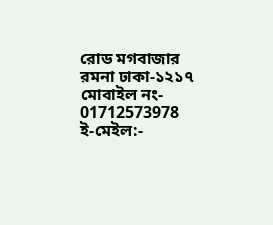রোড মগবাজার রমনা ঢাকা-১২১৭
মোবাইল নং- 01712573978
ই-মেইল:-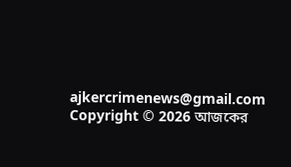ajkercrimenews@gmail.com
Copyright © 2026 আজকের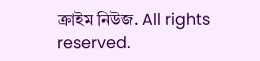ক্রাইম নিউজ. All rights reserved.